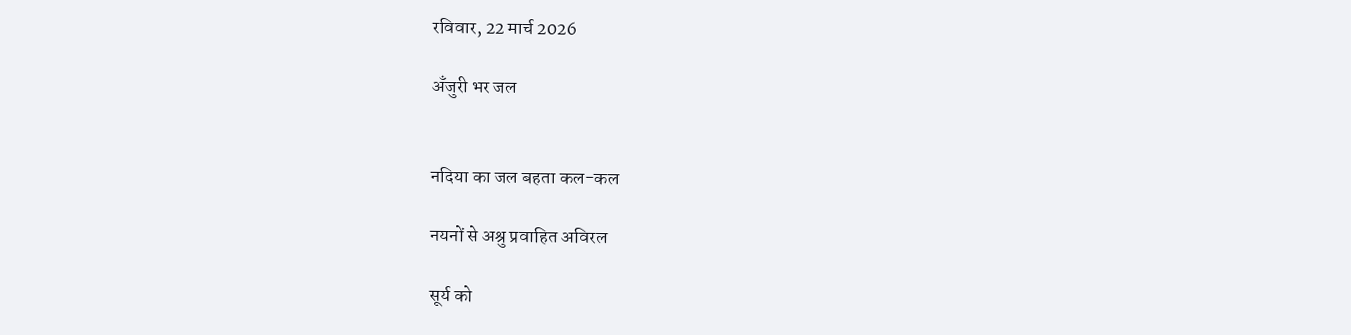रविवार, 22 मार्च 2026

अँजुरी भर जल


नदिया का जल बहता कल-कल

नयनों से अश्रु प्रवाहित अविरल

सूर्य को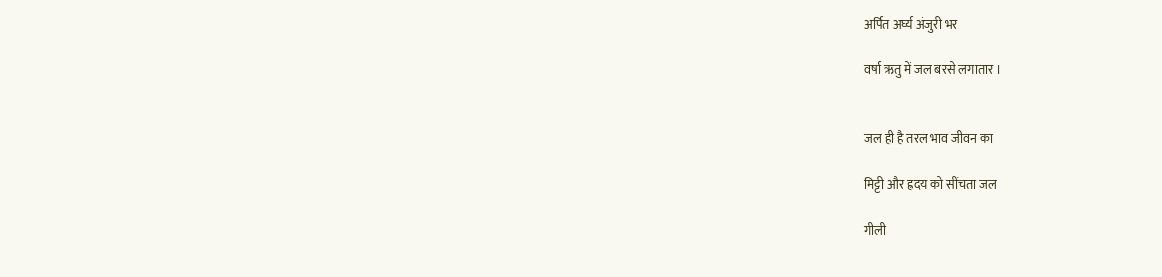अर्पित अर्घ्य अंजुरी भर

वर्षा ऋतु में जल बरसे लगातार ।


जल ही है तरल भाव जीवन का

मिट्टी और ह्रदय को सींचता जल

गीली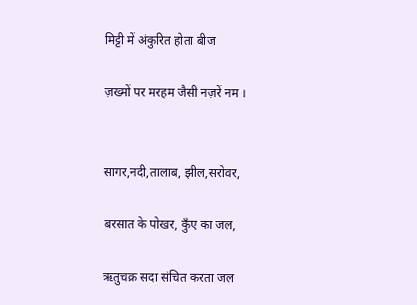मिट्टी में अंकुरित होता बीज

ज़ख्मों पर मरहम जैसी नज़रें नम ।


सागर,नदी,तालाब, झील,सरोवर,

बरसात के पोखर, कुँए का जल,

ऋतुचक्र सदा संचित करता जल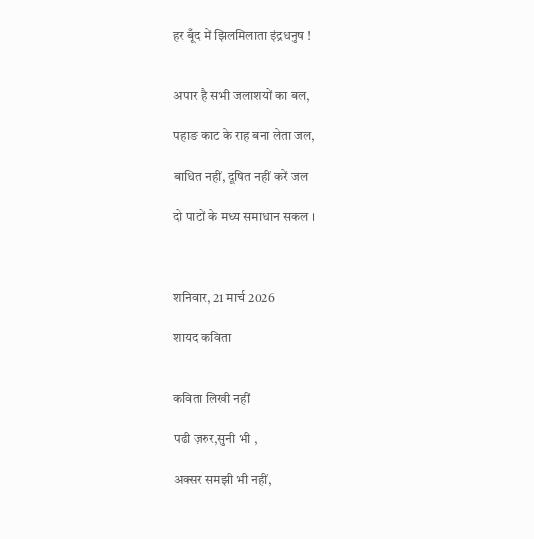हर बूँद में झिलमिलाता इंद्रधनुष !


अपार है सभी जलाशयों का बल,

पहाङ काट के राह बना लेता जल,

बाधित नहीं, दूषित नहीं करें जल

दो पाटों के मध्य समाधान सकल ।



शनिवार, 21 मार्च 2026

शायद कविता


कविता लिखी नहीं

पढी ज़रुर,सुनी भी ,

अक्सर समझी भी नहीं,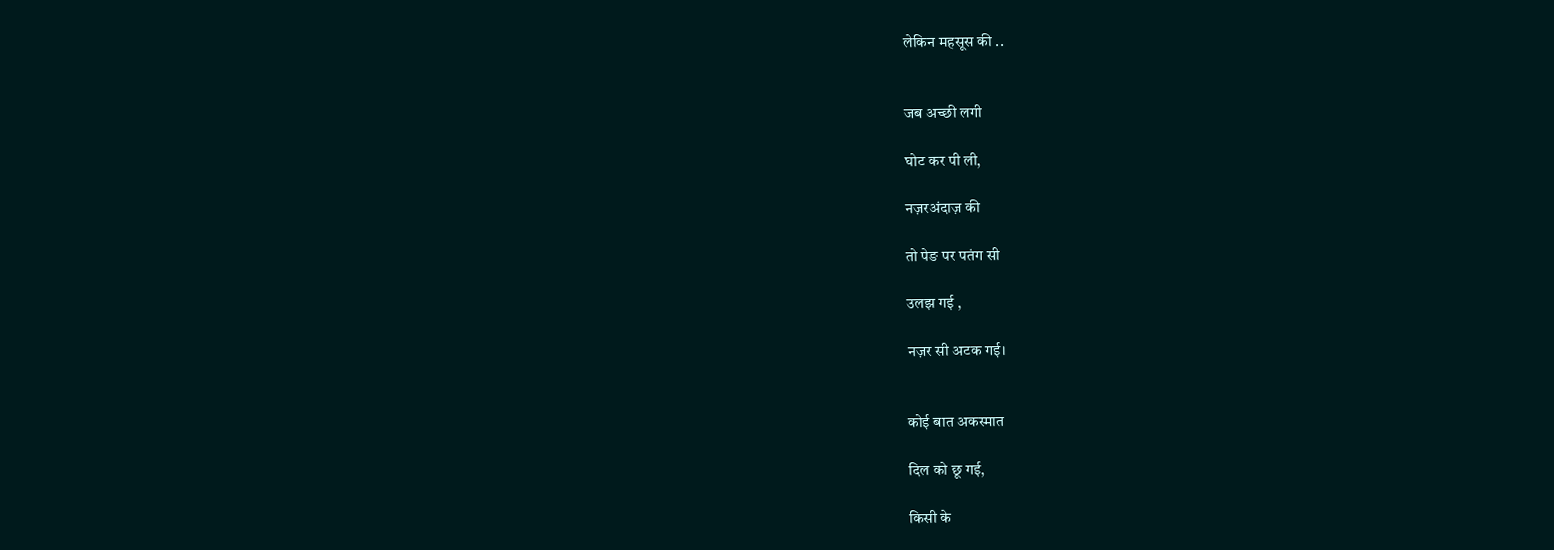लेकिन महसूस की ..


जब अच्छी लगी

घोट कर पी ली,

नज़रअंदाज़ की

तो पेङ पर पतंग सी

उलझ गई ,

नज़र सी अटक गई।


कोई बात अकस्मात

दिल को छू गई,

किसी के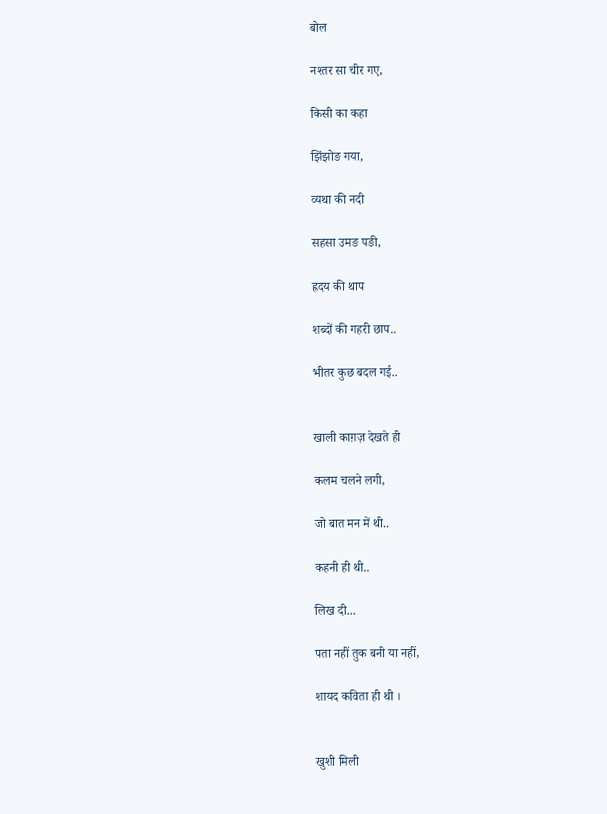बोल

नश्तर सा चीर गए,

किसी का कहा

झिंझोङ गया,

व्यथा की नदी

सहसा उमङ पङी,

ह्रदय की थाप

शब्दों की गहरी छाप..

भीतर कुछ बदल गई..


खाली काग़ज़ देखते ही

कलम चलने लगी,

जो बात मन में थी..

कहनी ही थी..

लिख दी...

पता नहीं तुक बनी या नहीं,

शायद कविता ही थी ।


खुशी मिली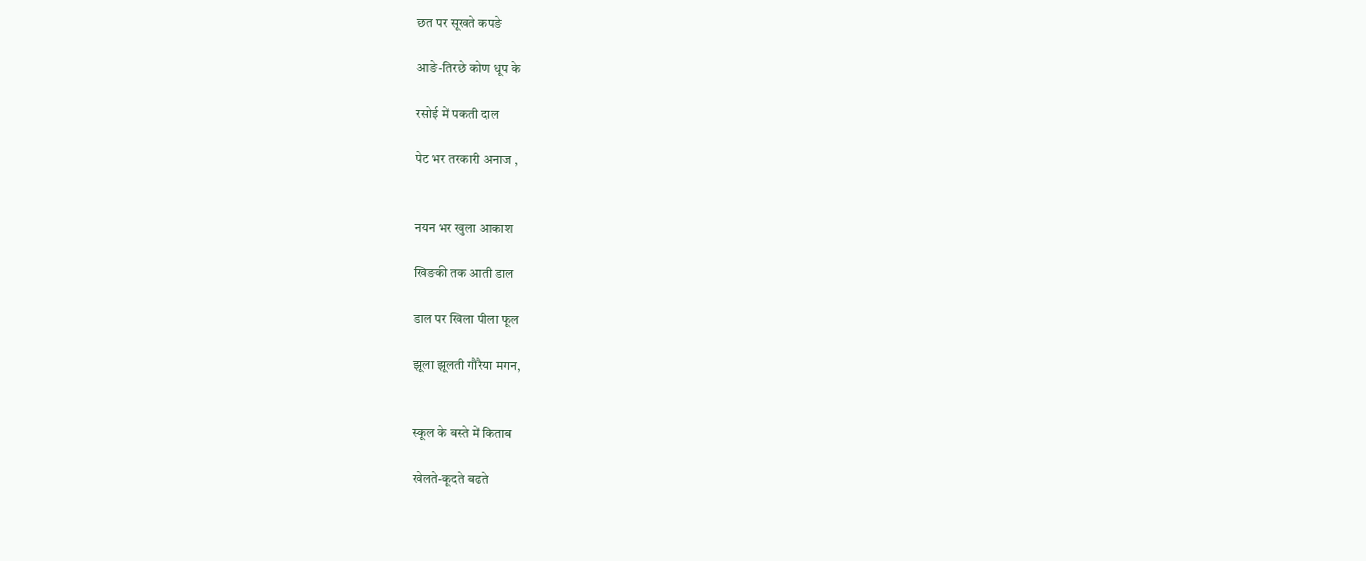छत पर सूखते कपङे

आङे-तिरछे कोण धूप के

रसोई में पकती दाल

पेट भर तरकारी अनाज ,


नयन भर खुला आकाश

खिङकी तक आती डाल

डाल पर खिला पीला फूल

झूला झूलती गौरैया मगन,


स्कूल के बस्ते में किताब

खेलते-कूदते बढते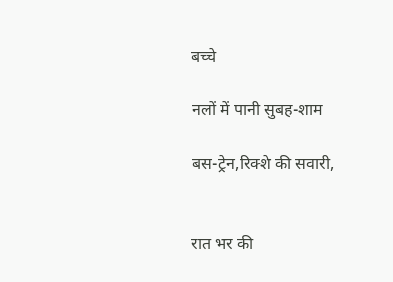बच्चे

नलों में पानी सुबह-शाम

बस-ट्रेन,रिक्शे की सवारी,


रात भर की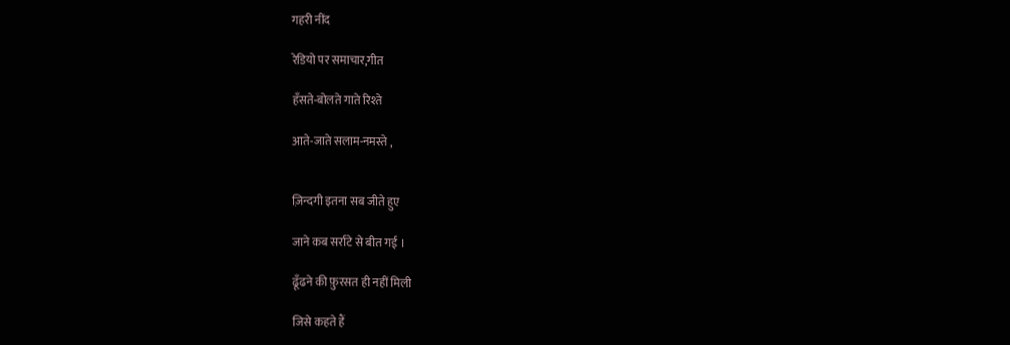गहरी नींद

रेडियो पर समाचार,गीत

हँसते-बोलते गाते रिश्ते

आते-जाते सलाम-नमस्ते ,


ज़िन्दगी इतना सब जीते हुए

जाने कब सर्राटे से बीत गई ।

ढूँढने की फ़ुरसत ही नहीं मिली

जिसे कहते हैं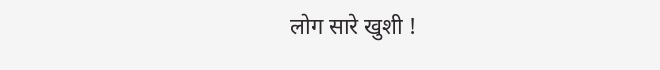लोग सारे खुशी !